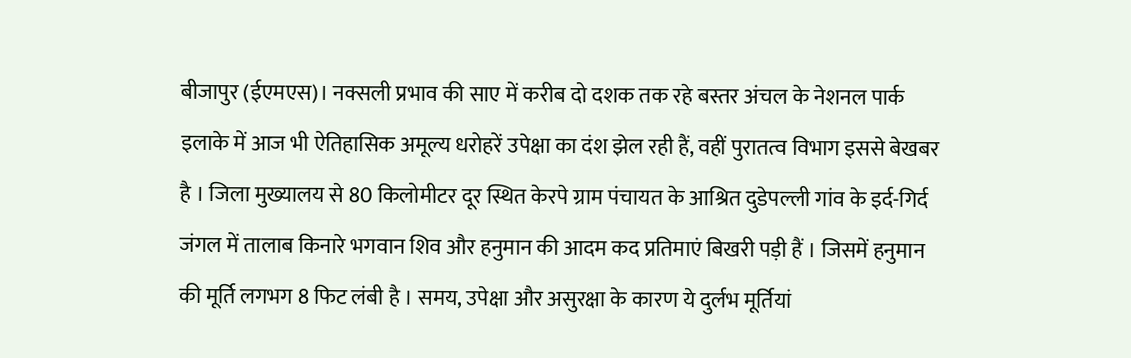बीजापुर (ईएमएस)। नक्सली प्रभाव की साए में करीब दो दशक तक रहे बस्तर अंचल के नेशनल पार्क इलाके में आज भी ऐतिहासिक अमूल्य धरोहरें उपेक्षा का दंश झेल रही हैं, वहीं पुरातत्व विभाग इससे बेखबर है । जिला मुख्यालय से 80 किलोमीटर दूर स्थित केरपे ग्राम पंचायत के आश्रित दुडेपल्ली गांव के इर्द-गिर्द जंगल में तालाब किनारे भगवान शिव और हनुमान की आदम कद प्रतिमाएं बिखरी पड़ी हैं । जिसमें हनुमान की मूर्ति लगभग 8 फिट लंबी है । समय, उपेक्षा और असुरक्षा के कारण ये दुर्लभ मूर्तियां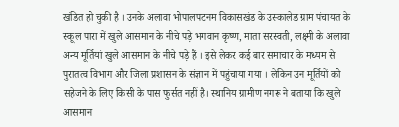खंडित हो चुकी है । उनके अलावा भोपालपटनम विकासखंड के उस्कालेड ग्राम पंचायत के स्कूल पारा में खुले आसमान के नीचे पड़े भगवान कृष्ण, माता सरस्वती, लक्ष्मी के अलावा अन्य मूर्तियां खुले आसमान के नीचे पड़े हैं । इसे लेकर कई बार समाचार के मध्यम से पुरातत्व विभाग और जिला प्रशासन के संज्ञान में पहुंचाया गया । लेकिन उन मूर्तियों को सहेजने के लिए किसी के पास फुर्सत नहीं है। स्थानिय ग्रामीण नगरू ने बताया कि खुले आसमान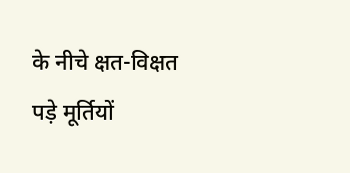के नीचे क्षत-विक्षत पड़े मूर्तियों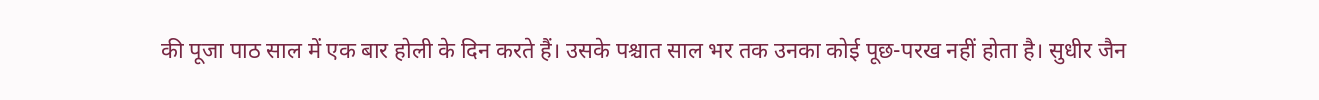की पूजा पाठ साल में एक बार होली के दिन करते हैं। उसके पश्चात साल भर तक उनका कोई पूछ-परख नहीं होता है। सुधीर जैन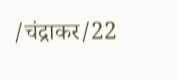/चंद्राकर/22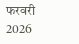फरवरी 2026